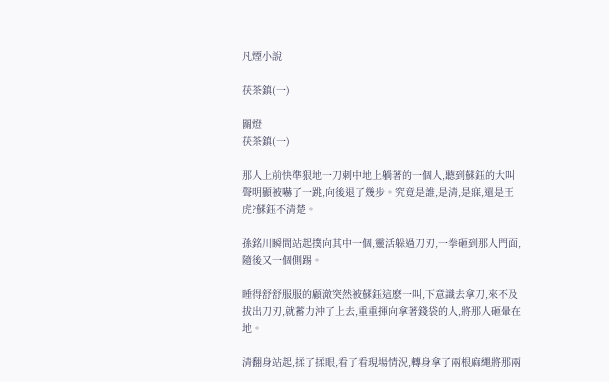凡煙小說

茯茶鎮(一)

關燈
茯茶鎮(一)

那人上前快準狠地一刀刺中地上躺著的一個人,聽到蘇鈺的大叫聲明顯被嚇了一跳,向後退了幾步。究竟是誰,是清,是寐,還是王虎?蘇鈺不清楚。

孫銘川瞬間站起撲向其中一個,靈活躲過刀刃,一拳砸到那人門面,隨後又一個側踢。

睡得舒舒服服的顧澈突然被蘇鈺這麽一叫,下意識去拿刀,來不及拔出刀刃,就蓄力沖了上去,重重揮向拿著錢袋的人,將那人砸暈在地。

清翻身站起,揉了揉眼,看了看現場情況,轉身拿了兩根麻繩將那兩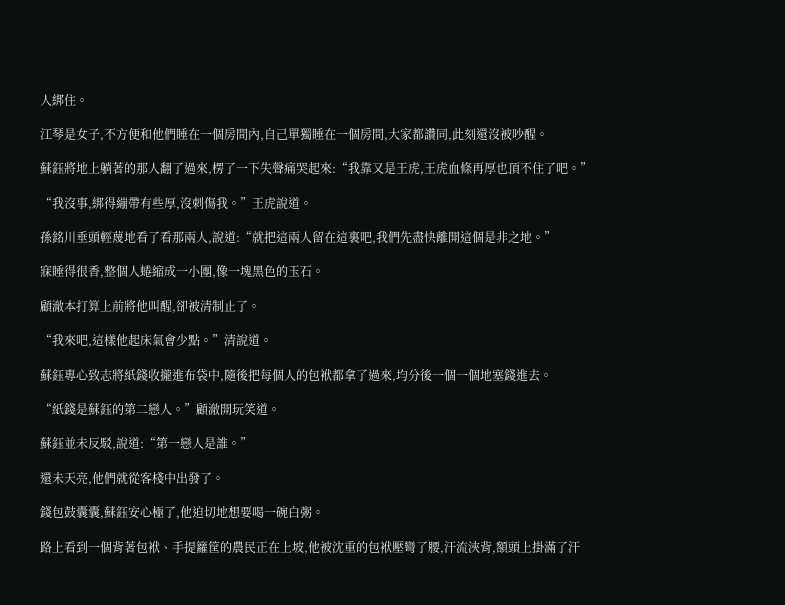人綁住。

江琴是女子,不方便和他們睡在一個房間內,自己單獨睡在一個房間,大家都讚同,此刻還沒被吵醒。

蘇鈺將地上躺著的那人翻了過來,楞了一下失聲痛哭起來:“我靠又是王虎,王虎血條再厚也頂不住了吧。”

“我沒事,綁得繃帶有些厚,沒刺傷我。”王虎說道。

孫銘川垂頭輕蔑地看了看那兩人,說道:“就把這兩人留在這裏吧,我們先盡快離開這個是非之地。”

寐睡得很香,整個人蜷縮成一小團,像一塊黑色的玉石。

顧澈本打算上前將他叫醒,卻被清制止了。

“我來吧,這樣他起床氣會少點。”清說道。

蘇鈺專心致志將紙錢收攏進布袋中,隨後把每個人的包袱都拿了過來,均分後一個一個地塞錢進去。

“紙錢是蘇鈺的第二戀人。”顧澈開玩笑道。

蘇鈺並未反駁,說道:“第一戀人是誰。”

還未天亮,他們就從客棧中出發了。

錢包鼓囊囊,蘇鈺安心極了,他迫切地想要喝一碗白粥。

路上看到一個背著包袱、手提籮筐的農民正在上坡,他被沈重的包袱壓彎了腰,汗流浹背,額頭上掛滿了汗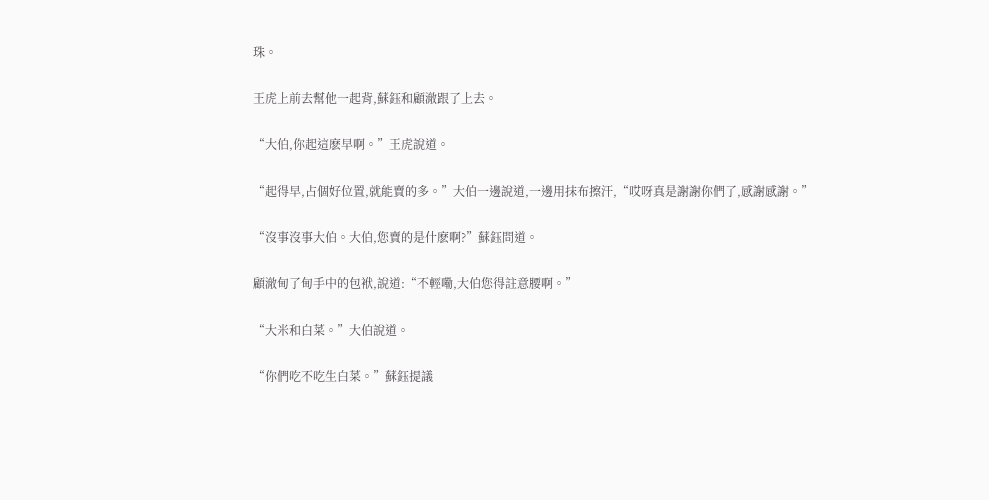珠。

王虎上前去幫他一起背,蘇鈺和顧澈跟了上去。

“大伯,你起這麽早啊。”王虎說道。

“起得早,占個好位置,就能賣的多。”大伯一邊說道,一邊用抹布擦汗,“哎呀真是謝謝你們了,感謝感謝。”

“沒事沒事大伯。大伯,您賣的是什麽啊?”蘇鈺問道。

顧澈甸了甸手中的包袱,說道:“不輕嘞,大伯您得註意腰啊。”

“大米和白菜。”大伯說道。

“你們吃不吃生白菜。”蘇鈺提議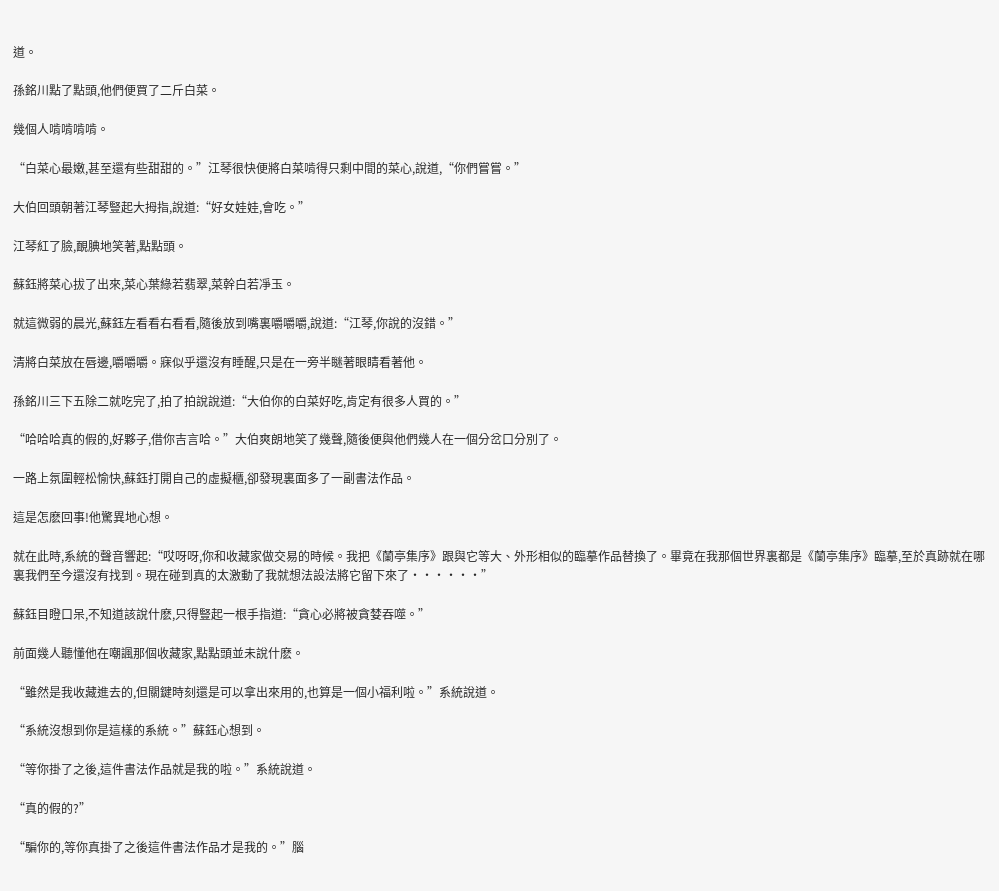道。

孫銘川點了點頭,他們便買了二斤白菜。

幾個人啃啃啃啃。

“白菜心最嫩,甚至還有些甜甜的。”江琴很快便將白菜啃得只剩中間的菜心,說道,“你們嘗嘗。”

大伯回頭朝著江琴豎起大拇指,說道:“好女娃娃,會吃。”

江琴紅了臉,靦腆地笑著,點點頭。

蘇鈺將菜心拔了出來,菜心葉綠若翡翠,菜幹白若凈玉。

就這微弱的晨光,蘇鈺左看看右看看,隨後放到嘴裏嚼嚼嚼,說道:“江琴,你說的沒錯。”

清將白菜放在唇邊,嚼嚼嚼。寐似乎還沒有睡醒,只是在一旁半瞇著眼睛看著他。

孫銘川三下五除二就吃完了,拍了拍說說道:“大伯你的白菜好吃,肯定有很多人買的。”

“哈哈哈真的假的,好夥子,借你吉言哈。”大伯爽朗地笑了幾聲,隨後便與他們幾人在一個分岔口分別了。

一路上氛圍輕松愉快,蘇鈺打開自己的虛擬櫃,卻發現裏面多了一副書法作品。

這是怎麽回事!他驚異地心想。

就在此時,系統的聲音響起:“哎呀呀,你和收藏家做交易的時候。我把《蘭亭集序》跟與它等大、外形相似的臨摹作品替換了。畢竟在我那個世界裏都是《蘭亭集序》臨摹,至於真跡就在哪裏我們至今還沒有找到。現在碰到真的太激動了我就想法設法將它留下來了······”

蘇鈺目瞪口呆,不知道該說什麽,只得豎起一根手指道:“貪心必將被貪婪吞噬。”

前面幾人聽懂他在嘲諷那個收藏家,點點頭並未說什麽。

“雖然是我收藏進去的,但關鍵時刻還是可以拿出來用的,也算是一個小福利啦。”系統說道。

“系統沒想到你是這樣的系統。”蘇鈺心想到。

“等你掛了之後,這件書法作品就是我的啦。”系統說道。

“真的假的?”

“騙你的,等你真掛了之後這件書法作品才是我的。”腦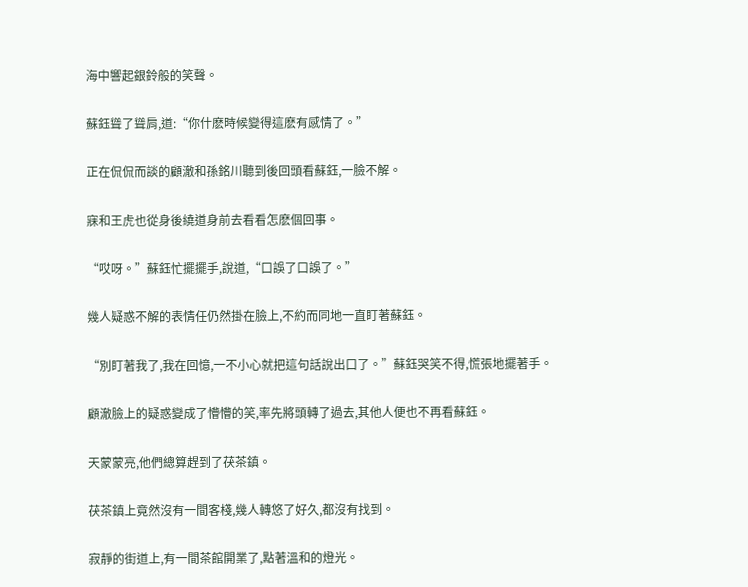海中響起銀鈴般的笑聲。

蘇鈺聳了聳肩,道:“你什麽時候變得這麽有感情了。”

正在侃侃而談的顧澈和孫銘川聽到後回頭看蘇鈺,一臉不解。

寐和王虎也從身後繞道身前去看看怎麽個回事。

“哎呀。”蘇鈺忙擺擺手,說道,“口誤了口誤了。”

幾人疑惑不解的表情任仍然掛在臉上,不約而同地一直盯著蘇鈺。

“別盯著我了,我在回憶,一不小心就把這句話說出口了。”蘇鈺哭笑不得,慌張地擺著手。

顧澈臉上的疑惑變成了懵懵的笑,率先將頭轉了過去,其他人便也不再看蘇鈺。

天蒙蒙亮,他們總算趕到了茯茶鎮。

茯茶鎮上竟然沒有一間客棧,幾人轉悠了好久,都沒有找到。

寂靜的街道上,有一間茶館開業了,點著溫和的燈光。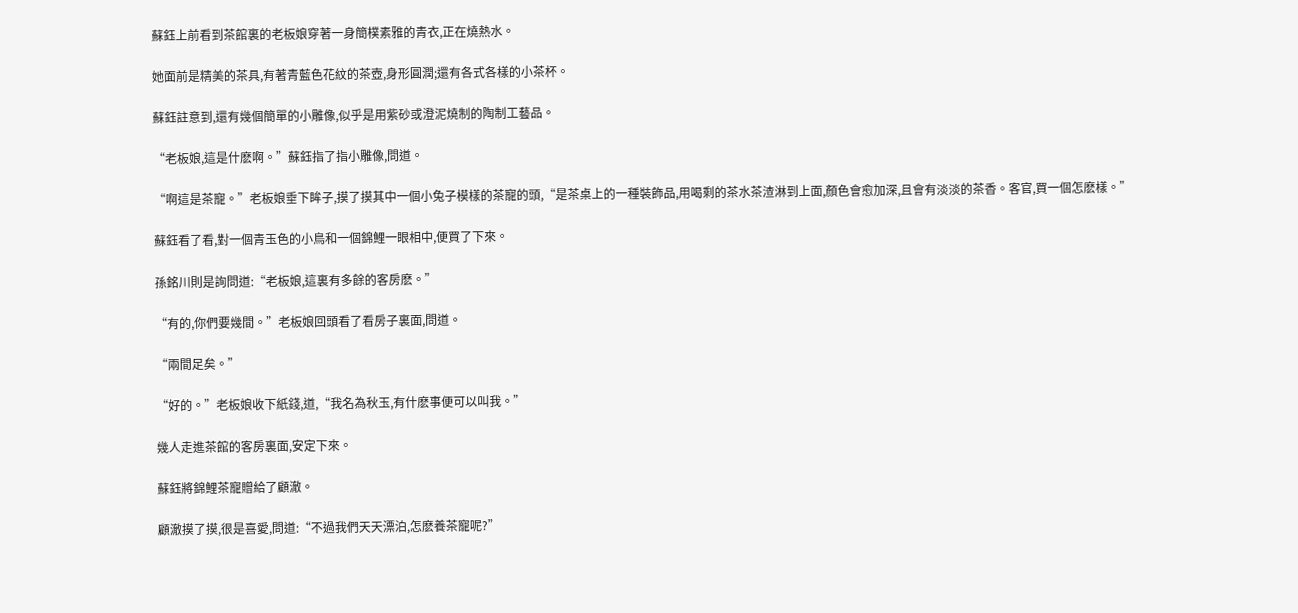蘇鈺上前看到茶館裏的老板娘穿著一身簡樸素雅的青衣,正在燒熱水。

她面前是精美的茶具,有著青藍色花紋的茶壺,身形圓潤;還有各式各樣的小茶杯。

蘇鈺註意到,還有幾個簡單的小雕像,似乎是用紫砂或澄泥燒制的陶制工藝品。

“老板娘,這是什麽啊。”蘇鈺指了指小雕像,問道。

“啊這是茶寵。”老板娘垂下眸子,摸了摸其中一個小兔子模樣的茶寵的頭,“是茶桌上的一種裝飾品,用喝剩的茶水茶渣淋到上面,顏色會愈加深,且會有淡淡的茶香。客官,買一個怎麽樣。”

蘇鈺看了看,對一個青玉色的小鳥和一個錦鯉一眼相中,便買了下來。

孫銘川則是詢問道:“老板娘,這裏有多餘的客房麽。”

“有的,你們要幾間。”老板娘回頭看了看房子裏面,問道。

“兩間足矣。”

“好的。”老板娘收下紙錢,道,“我名為秋玉,有什麽事便可以叫我。”

幾人走進茶館的客房裏面,安定下來。

蘇鈺將錦鯉茶寵贈給了顧澈。

顧澈摸了摸,很是喜愛,問道:“不過我們天天漂泊,怎麽養茶寵呢?”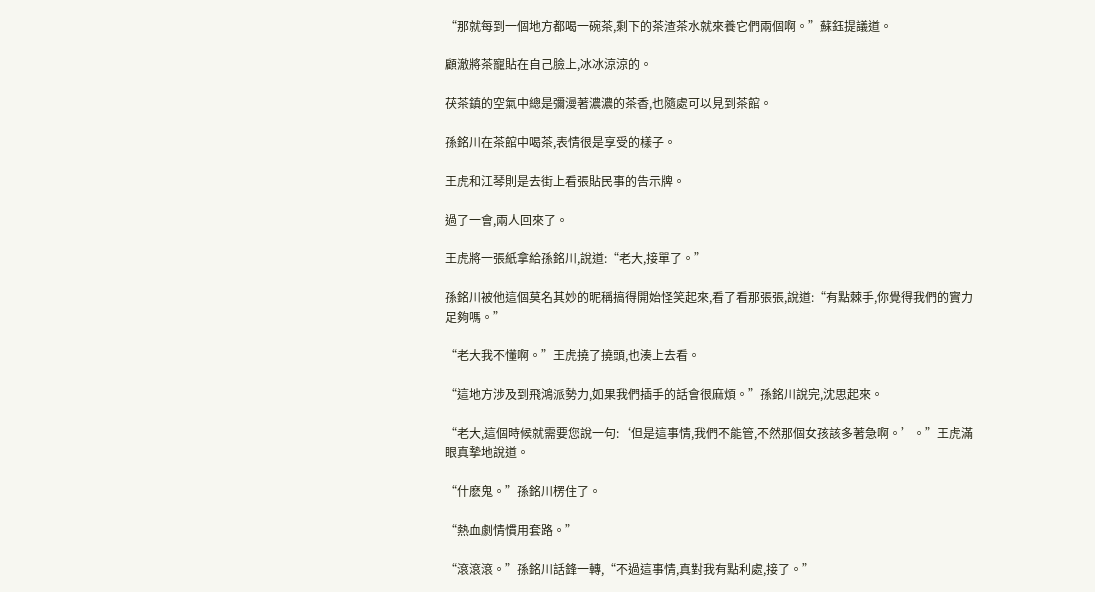“那就每到一個地方都喝一碗茶,剩下的茶渣茶水就來養它們兩個啊。”蘇鈺提議道。

顧澈將茶寵貼在自己臉上,冰冰涼涼的。

茯茶鎮的空氣中總是彌漫著濃濃的茶香,也隨處可以見到茶館。

孫銘川在茶館中喝茶,表情很是享受的樣子。

王虎和江琴則是去街上看張貼民事的告示牌。

過了一會,兩人回來了。

王虎將一張紙拿給孫銘川,說道:“老大,接單了。”

孫銘川被他這個莫名其妙的昵稱搞得開始怪笑起來,看了看那張張,說道:“有點棘手,你覺得我們的實力足夠嗎。”

“老大我不懂啊。”王虎撓了撓頭,也湊上去看。

“這地方涉及到飛鴻派勢力,如果我們插手的話會很麻煩。”孫銘川說完,沈思起來。

“老大,這個時候就需要您說一句:‘但是這事情,我們不能管,不然那個女孩該多著急啊。’。”王虎滿眼真摯地說道。

“什麽鬼。”孫銘川楞住了。

“熱血劇情慣用套路。”

“滾滾滾。”孫銘川話鋒一轉,“不過這事情,真對我有點利處,接了。”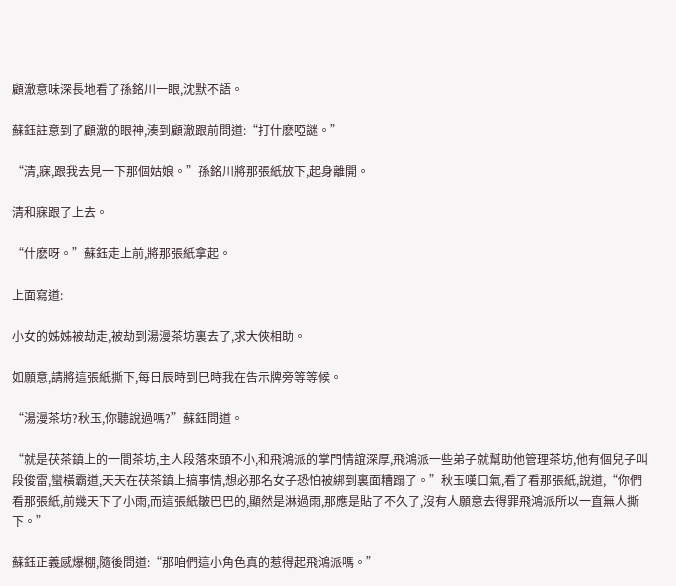顧澈意味深長地看了孫銘川一眼,沈默不語。

蘇鈺註意到了顧澈的眼神,湊到顧澈跟前問道:“打什麽啞謎。”

“清,寐,跟我去見一下那個姑娘。”孫銘川將那張紙放下,起身離開。

清和寐跟了上去。

“什麽呀。”蘇鈺走上前,將那張紙拿起。

上面寫道:

小女的姊姊被劫走,被劫到湯漫茶坊裏去了,求大俠相助。

如願意,請將這張紙撕下,每日辰時到巳時我在告示牌旁等等候。

“湯漫茶坊?秋玉,你聽說過嗎?”蘇鈺問道。

“就是茯茶鎮上的一間茶坊,主人段落來頭不小,和飛鴻派的掌門情誼深厚,飛鴻派一些弟子就幫助他管理茶坊,他有個兒子叫段俊雷,蠻橫霸道,天天在茯茶鎮上搞事情,想必那名女子恐怕被綁到裏面糟蹋了。”秋玉嘆口氣,看了看那張紙,說道,“你們看那張紙,前幾天下了小雨,而這張紙皺巴巴的,顯然是淋過雨,那應是貼了不久了,沒有人願意去得罪飛鴻派所以一直無人撕下。”

蘇鈺正義感爆棚,隨後問道:“那咱們這小角色真的惹得起飛鴻派嗎。”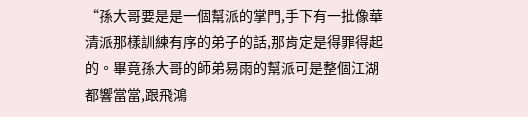“孫大哥要是是一個幫派的掌門,手下有一批像華清派那樣訓練有序的弟子的話,那肯定是得罪得起的。畢竟孫大哥的師弟易雨的幫派可是整個江湖都響當當,跟飛鴻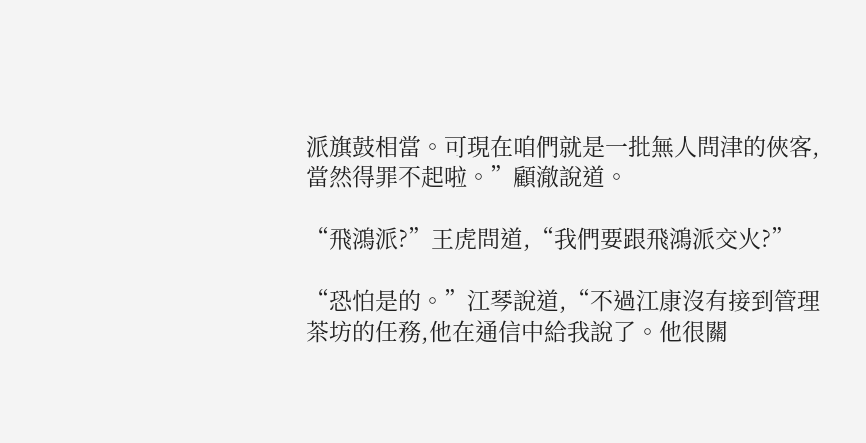派旗鼓相當。可現在咱們就是一批無人問津的俠客,當然得罪不起啦。”顧澈說道。

“飛鴻派?”王虎問道,“我們要跟飛鴻派交火?”

“恐怕是的。”江琴說道,“不過江康沒有接到管理茶坊的任務,他在通信中給我說了。他很關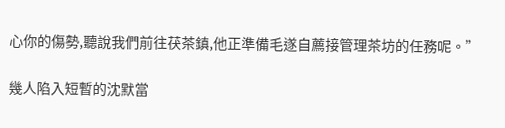心你的傷勢,聽說我們前往茯茶鎮,他正準備毛遂自薦接管理茶坊的任務呢。”

幾人陷入短暫的沈默當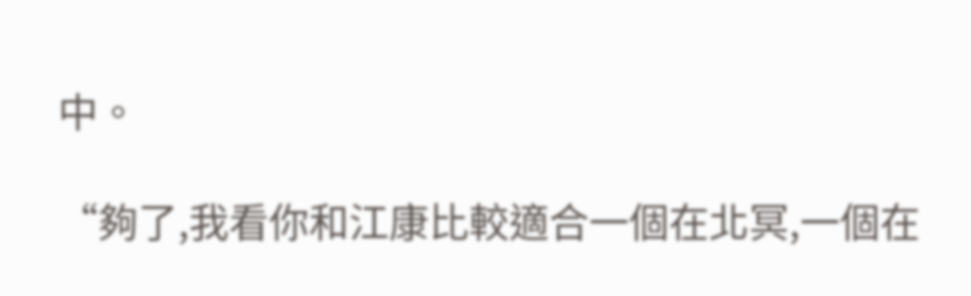中。

“夠了,我看你和江康比較適合一個在北冥,一個在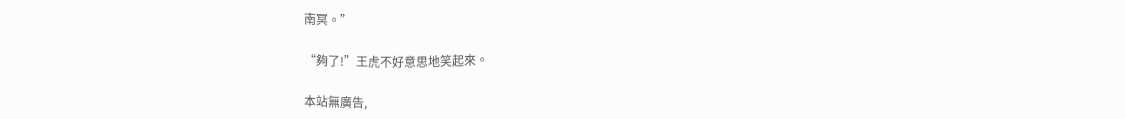南冥。”

“夠了!”王虎不好意思地笑起來。

本站無廣告,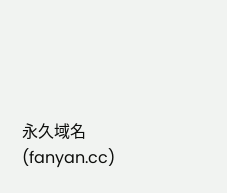永久域名(fanyan.cc)